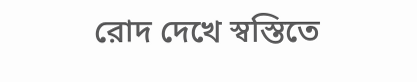রোদ দেখে স্বস্তিতে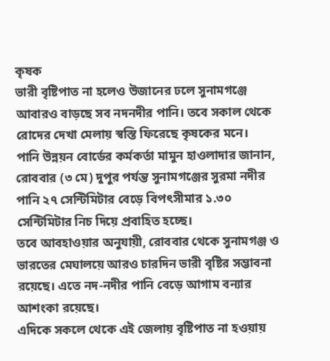কৃষক
ভারী বৃষ্টিপাত না হলেও উজানের ঢলে সুনামগঞ্জে আবারও বাড়ছে সব নদনদীর পানি। তবে সকাল থেকে রোদের দেখা মেলায় স্বস্তি ফিরেছে কৃষকের মনে।
পানি উন্নয়ন বোর্ডের কর্মকর্তা মামুন হাওলাদার জানান, রোববার (৩ মে) দুপুর পর্যন্ত সুনামগঞ্জের সুরমা নদীর পানি ২৭ সেন্টিমিটার বেড়ে বিপৎসীমার ১.৩০ সেন্টিমিটার নিচ দিয়ে প্রবাহিত হচ্ছে।
তবে আবহাওয়ার অনুযায়ী, রোববার থেকে সুনামগঞ্জ ও ভারতের মেঘালয়ে আরও চারদিন ভারী বৃষ্টির সম্ভাবনা রয়েছে। এতে নদ-নদীর পানি বেড়ে আগাম বন্যার আশংকা রয়েছে।
এদিকে সকলে থেকে এই জেলায় বৃষ্টিপাত না হওয়ায়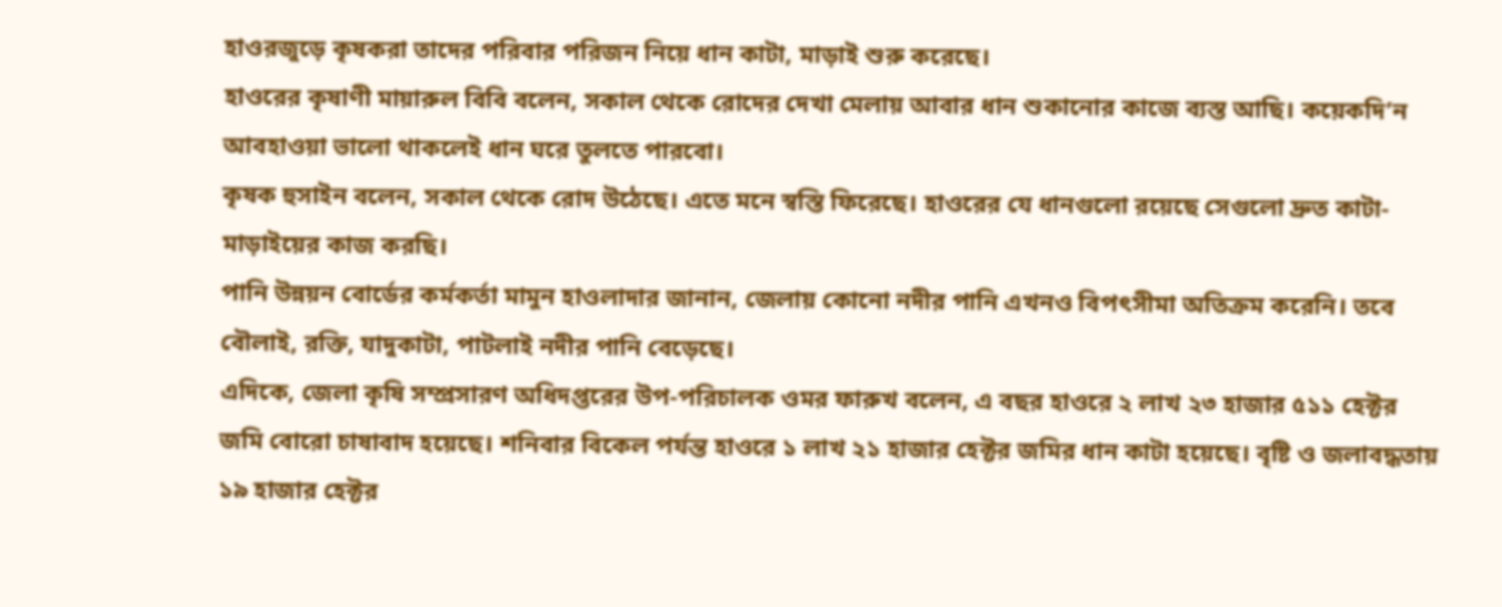হাওরজুড়ে কৃষকরা তাদের পরিবার পরিজন নিয়ে ধান কাটা, মাড়াই শুরু করেছে।
হাওরের কৃষাণী মায়ারুল বিবি বলেন, সকাল থেকে রোদের দেখা মেলায় আবার ধান শুকানোর কাজে ব্যস্ত আছি। কয়েকদি’ন আবহাওয়া ভালো থাকলেই ধান ঘরে তুলতে পারবো।
কৃষক হুসাইন বলেন, সকাল থেকে রোদ উঠেছে। এতে মনে স্বস্তি ফিরেছে। হাওরের যে ধানগুলো রয়েছে সেগুলো দ্রুত কাটা-মাড়াইয়ের কাজ করছি।
পানি উন্নয়ন বোর্ডের কর্মকর্তা মামুন হাওলাদার জানান, জেলায় কোনো নদীর পানি এখনও বিপৎসীমা অতিক্রম করেনি। তবে বৌলাই, রক্তি, যাদুকাটা, পাটলাই নদীর পানি বেড়েছে।
এদিকে, জেলা কৃষি সম্প্রসারণ অধিদপ্তরের উপ-পরিচালক ওমর ফারুখ বলেন, এ বছর হাওরে ২ লাখ ২৩ হাজার ৫১১ হেক্টর জমি বোরো চাষাবাদ হয়েছে। শনিবার বিকেল পর্যন্ত হাওরে ১ লাখ ২১ হাজার হেক্টর জমির ধান কাটা হয়েছে। বৃষ্টি ও জলাবদ্ধতায় ১৯ হাজার হেক্টর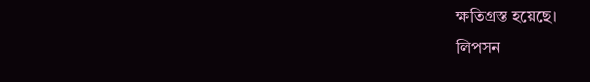ক্ষতিগ্রস্ত হয়েছে।
লিপসন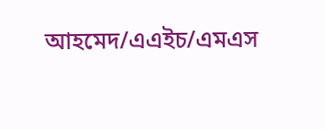আহমেদ/এএইচ/এমএস